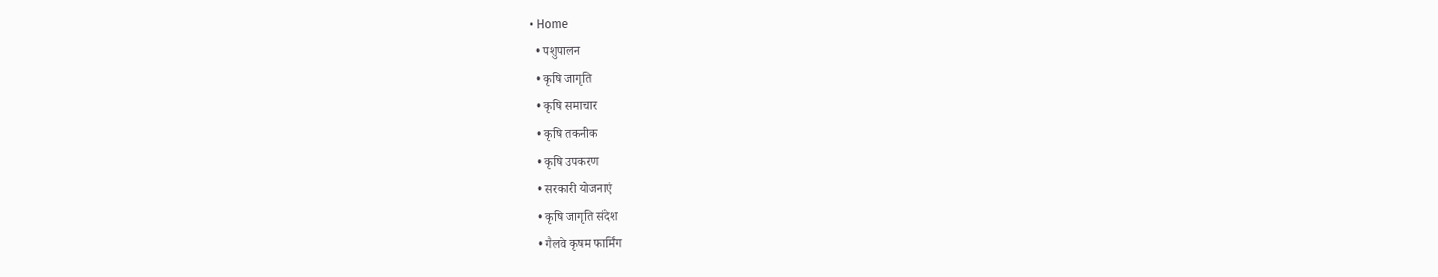• Home
  • पशुपालन
  • कृषि जागृति
  • कृषि समाचार
  • कृषि तकनीक
  • कृषि उपकरण
  • सरकारी योजनाएं
  • कृषि जागृति संदेश
  • गैलवे कृषम फार्मिंग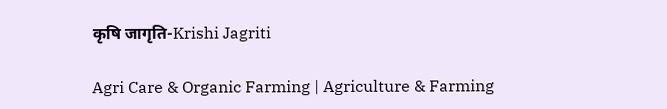कृषि जागृति-Krishi Jagriti

Agri Care & Organic Farming | Agriculture & Farming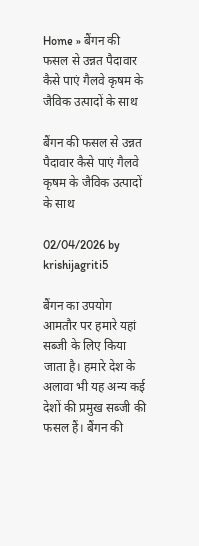Home » बैंगन की फसल से उन्नत पैदावार कैसे पाएं गैलवे कृषम के जैविक उत्पादों के साथ

बैंगन की फसल से उन्नत पैदावार कैसे पाएं गैलवे कृषम के जैविक उत्पादों के साथ

02/04/2026 by krishijagriti5

बैंगन का उपयोग आमतौर पर हमारे यहां सब्जी के लिए किया जाता है। हमारे देश के अलावा भी यह अन्य कई देशों की प्रमुख सब्जी की फसल हैं। बैंगन की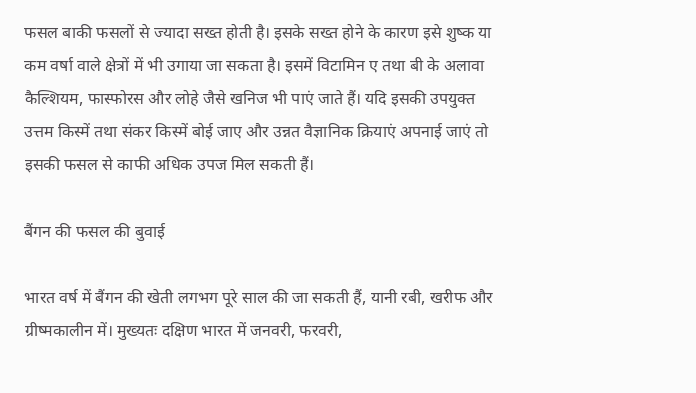फसल बाकी फसलों से ज्यादा सख्त होती है। इसके सख्त होने के कारण इसे शुष्क या कम वर्षा वाले क्षेत्रों में भी उगाया जा सकता है। इसमें विटामिन ए तथा बी के अलावा कैल्शियम, फास्फोरस और लोहे जैसे खनिज भी पाएं जाते हैं। यदि इसकी उपयुक्त उत्तम किस्में तथा संकर किस्में बोई जाए और उन्नत वैज्ञानिक क्रियाएं अपनाई जाएं तो इसकी फसल से काफी अधिक उपज मिल सकती हैं।

बैंगन की फसल की बुवाई

भारत वर्ष में बैंगन की खेती लगभग पूरे साल की जा सकती हैं, यानी रबी, खरीफ और ग्रीष्मकालीन में। मुख्यतः दक्षिण भारत में जनवरी, फरवरी,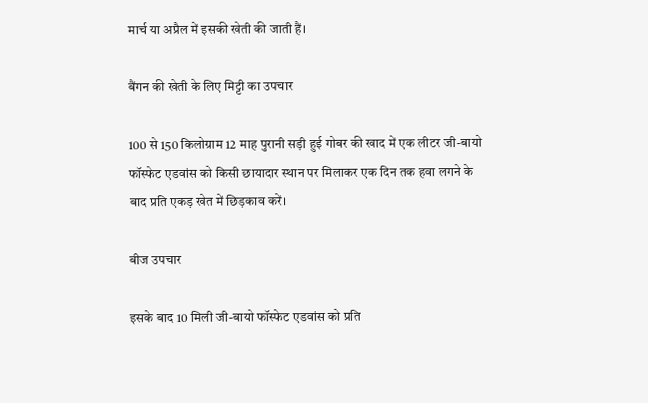मार्च या अप्रैल में इसकी खेती की जाती हैं।

बैंगन की खेती के लिए मिट्टी का उपचार

100 से 150 किलोग्राम 12 माह पुरानी सड़ी हुई गोबर की खाद में एक लीटर जी-बायो फॉस्फेट एडवांस को किसी छायादार स्थान पर मिलाकर एक दिन तक हवा लगने के बाद प्रति एकड़ खेत में छिड़काव करें।

बीज उपचार

इसके बाद 10 मिली जी-बायो फॉस्फेट एडवांस को प्रति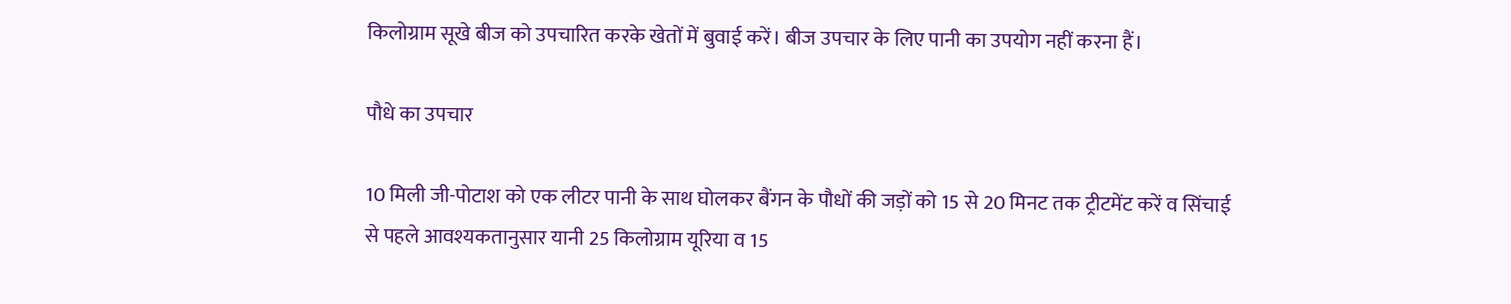किलोग्राम सूखे बीज को उपचारित करके खेतों में बुवाई करें। बीज उपचार के लिए पानी का उपयोग नहीं करना हैं।

पौधे का उपचार

10 मिली जी-पोटाश को एक लीटर पानी के साथ घोलकर बैंगन के पौधों की जड़ों को 15 से 20 मिनट तक ट्रीटमेंट करें व सिंचाई से पहले आवश्यकतानुसार यानी 25 किलोग्राम यूरिया व 15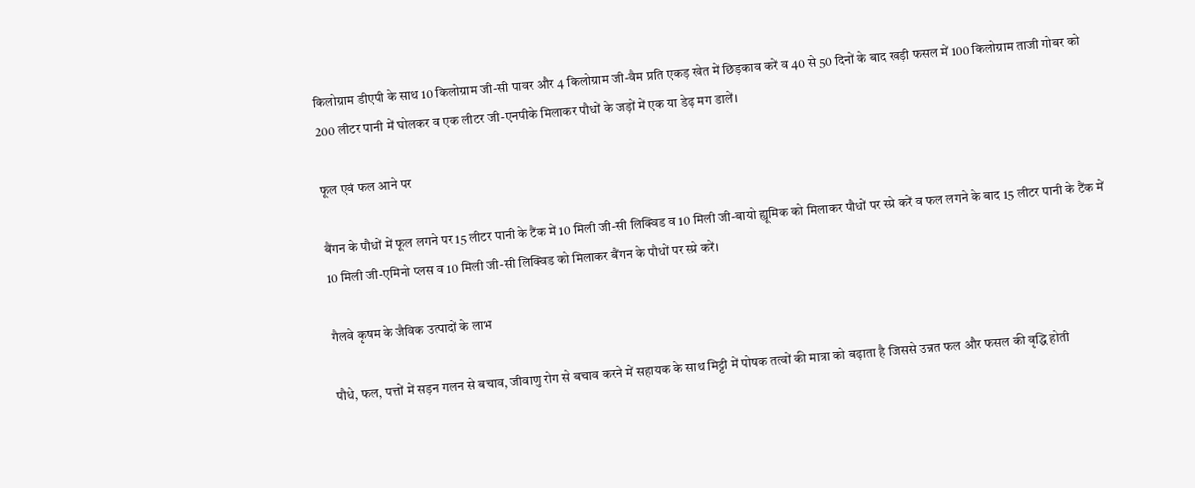किलोग्राम डीएपी के साथ 10 किलोग्राम जी-सी पावर और 4 किलोग्राम जी-वैम प्रति एकड़ खेत में छिड़काव करें व 40 से 50 दिनों के बाद खड़ी फसल में 100 किलोग्राम ताजी गोबर को 200 लीटर पानी में घोलकर व एक लीटर जी-एनपीके मिलाकर पौधों के जड़ों में एक या डेढ़ मग डालें।

फूल एवं फल आने पर

बैंगन के पौधों में फूल लगने पर 15 लीटर पानी के टैंक में 10 मिली जी-सी लिक्विड व 10 मिली जी-बायो ह्यूमिक को मिलाकर पौधों पर स्प्रे करें व फल लगने के बाद 15 लीटर पानी के टैंक में 10 मिली जी-एमिनो प्लस व 10 मिली जी-सी लिक्विड को मिलाकर बैंगन के पौधों पर स्प्रे करें।

गैलवे कृषम के जैविक उत्पादों के लाभ

पौधे, फल, पत्तों में सड़न गलन से बचाव, जीवाणु रोग से बचाव करने में सहायक के साथ मिट्टी में पोषक तत्वों की मात्रा को बढ़ाता है जिससे उन्नत फल और फसल की वृद्धि होती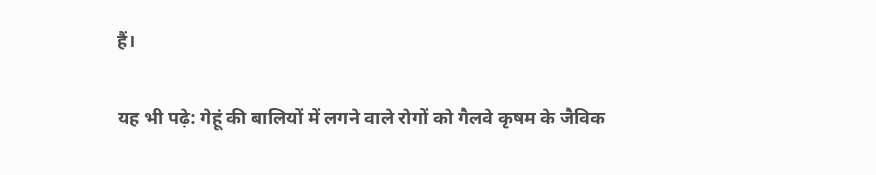हैं।

यह भी पढ़े: गेहूं की बालियों में लगने वाले रोगों को गैलवे कृषम के जैविक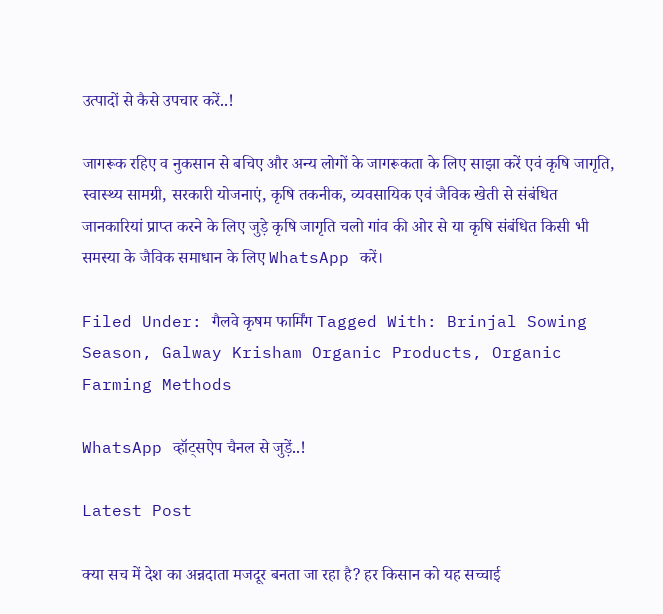उत्पादों से कैसे उपचार करें..!

जागरूक रहिए व नुकसान से बचिए और अन्य लोगों के जागरूकता के लिए साझा करें एवं कृषि जागृति, स्वास्थ्य सामग्री, सरकारी योजनाएं, कृषि तकनीक, व्यवसायिक एवं जैविक खेती से संबंधित जानकारियां प्राप्त करने के लिए जुड़े कृषि जागृति चलो गांव की ओर से या कृषि संबंधित किसी भी समस्या के जैविक समाधान के लिए WhatsApp करें।

Filed Under: गैलवे कृषम फार्मिंग Tagged With: Brinjal Sowing Season, Galway Krisham Organic Products, Organic Farming Methods

WhatsApp व्हॉट्सऐप चैनल से जुड़ें..!

Latest Post

क्या सच में देश का अन्नदाता मजदूर बनता जा रहा है? हर किसान को यह सच्चाई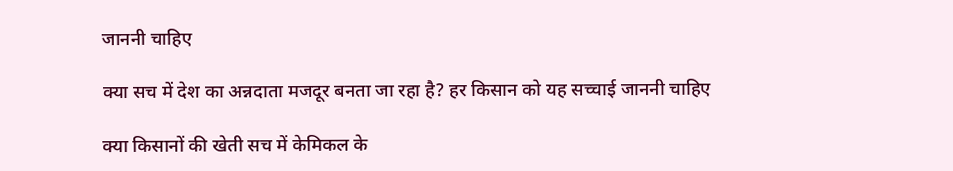जाननी चाहिए

क्या सच में देश का अन्नदाता मजदूर बनता जा रहा है? हर किसान को यह सच्चाई जाननी चाहिए

क्या किसानों की खेती सच में केमिकल के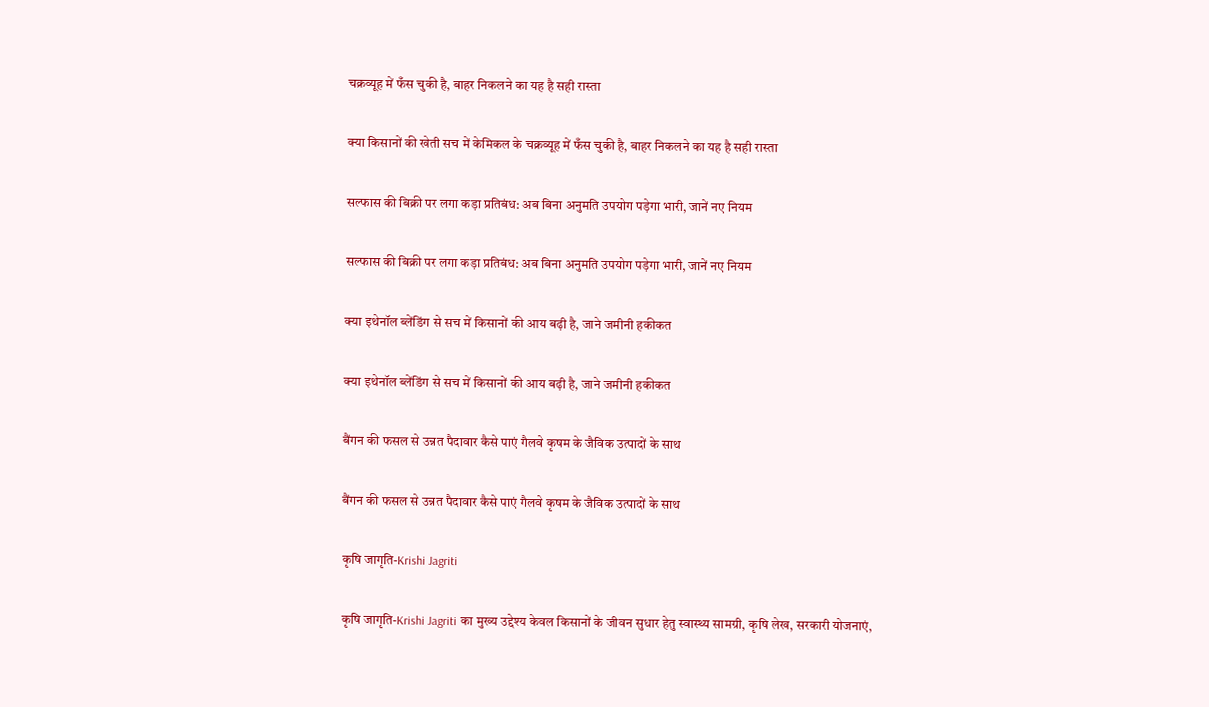चक्रव्यूह में फँस चुकी है, बाहर निकलने का यह है सही रास्ता

क्या किसानों की खेती सच में केमिकल के चक्रव्यूह में फँस चुकी है, बाहर निकलने का यह है सही रास्ता

सल्फास की बिक्री पर लगा कड़ा प्रतिबंध: अब बिना अनुमति उपयोग पड़ेगा भारी, जानें नए नियम

सल्फास की बिक्री पर लगा कड़ा प्रतिबंध: अब बिना अनुमति उपयोग पड़ेगा भारी, जानें नए नियम

क्या इथेनॉल ब्लेंडिंग से सच में किसानों की आय बढ़ी है, जाने जमीनी हकीकत

क्या इथेनॉल ब्लेंडिंग से सच में किसानों की आय बढ़ी है, जाने जमीनी हकीकत

बैंगन की फसल से उन्नत पैदावार कैसे पाएं गैलवे कृषम के जैविक उत्पादों के साथ

बैंगन की फसल से उन्नत पैदावार कैसे पाएं गैलवे कृषम के जैविक उत्पादों के साथ

कृषि जागृति-Krishi Jagriti

कृषि जागृति-Krishi Jagriti का मुख्य उद्देश्य केवल किसानों के जीवन सुधार हेतु स्वास्थ्य सामग्री, कृषि लेख, सरकारी योजनाएं,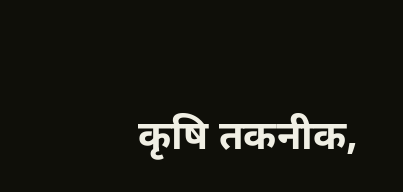कृषि तकनीक,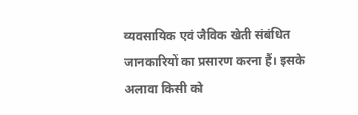व्यवसायिक एवं जैविक खेती संबंधित जानकारियों का प्रसारण करना हैं। इसके अलावा किसी को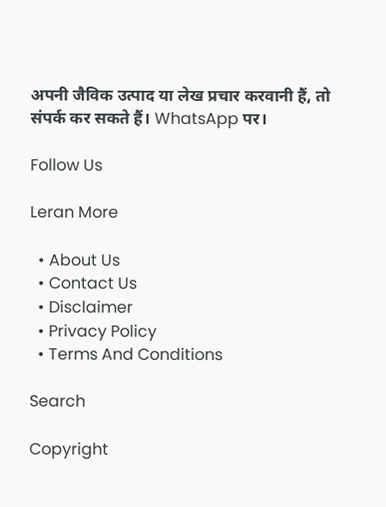अपनी जैविक उत्पाद या लेख प्रचार करवानी हैं, तो संपर्क कर सकते हैं। WhatsApp पर।

Follow Us

Leran More

  • About Us
  • Contact Us
  • Disclaimer
  • Privacy Policy
  • Terms And Conditions

Search

Copyright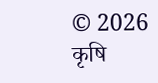© 2026 कृषि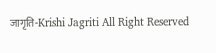जागृति-Krishi Jagriti All Right Reserved